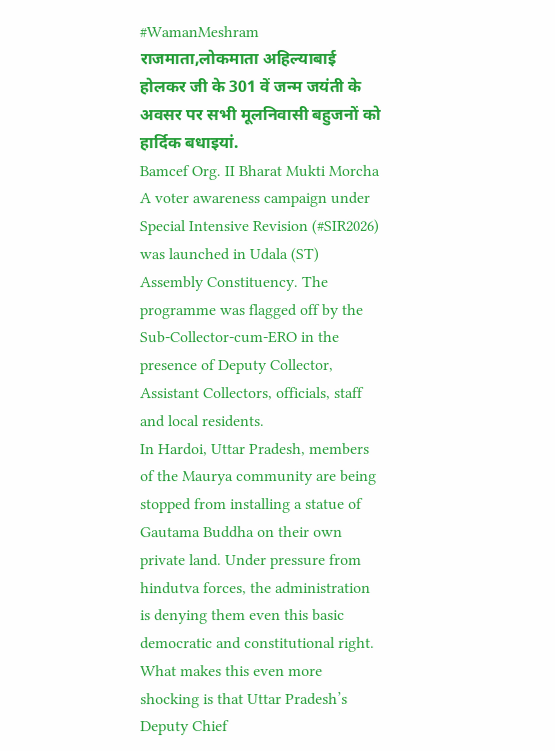#WamanMeshram
राजमाता,लोकमाता अहिल्याबाई होलकर जी के 301 वें जन्म जयंती के अवसर पर सभी मूलनिवासी बहुजनों को हार्दिक बधाइयां.
Bamcef Org. II Bharat Mukti Morcha
A voter awareness campaign under Special Intensive Revision (#SIR2026) was launched in Udala (ST) Assembly Constituency. The programme was flagged off by the Sub-Collector-cum-ERO in the presence of Deputy Collector, Assistant Collectors, officials, staff and local residents.
In Hardoi, Uttar Pradesh, members of the Maurya community are being stopped from installing a statue of Gautama Buddha on their own private land. Under pressure from hindutva forces, the administration is denying them even this basic democratic and constitutional right.
What makes this even more shocking is that Uttar Pradesh’s Deputy Chief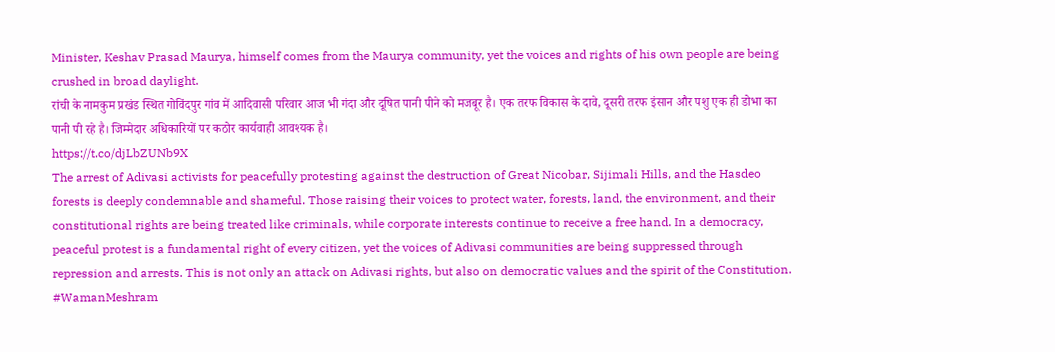Minister, Keshav Prasad Maurya, himself comes from the Maurya community, yet the voices and rights of his own people are being crushed in broad daylight.
रांची के नामकुम प्रखंड स्थित गोविंदपुर गांव में आदिवासी परिवार आज भी गंदा और दूषित पानी पीने को मजबूर है। एक तरफ विकास के दावे, दूसरी तरफ इंसान और पशु एक ही डोभा का पानी पी रहे है। जिम्मेदार अधिकारियों पर कठोर कार्यवाही आवश्यक है।
https://t.co/djLbZUNb9X
The arrest of Adivasi activists for peacefully protesting against the destruction of Great Nicobar, Sijimali Hills, and the Hasdeo forests is deeply condemnable and shameful. Those raising their voices to protect water, forests, land, the environment, and their constitutional rights are being treated like criminals, while corporate interests continue to receive a free hand. In a democracy, peaceful protest is a fundamental right of every citizen, yet the voices of Adivasi communities are being suppressed through repression and arrests. This is not only an attack on Adivasi rights, but also on democratic values and the spirit of the Constitution.
#WamanMeshram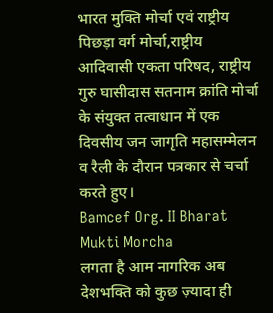भारत मुक्ति मोर्चा एवं राष्ट्रीय पिछड़ा वर्ग मोर्चा,राष्ट्रीय आदिवासी एकता परिषद, राष्ट्रीय गुरु घासीदास सतनाम क्रांति मोर्चा के संयुक्त तत्वाधान में एक दिवसीय जन जागृति महासम्मेलन व रैली के दौरान पत्रकार से चर्चा करते हुए।
Bamcef Org. II Bharat Mukti Morcha
लगता है आम नागरिक अब देशभक्ति को कुछ ज़्यादा ही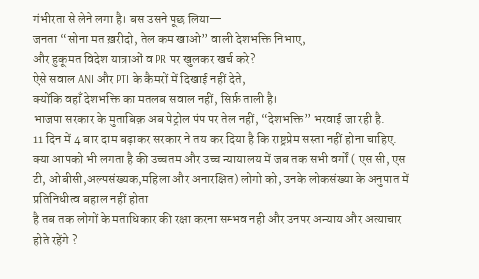गंभीरता से लेने लगा है। बस उसने पूछ लिया—
जनता “सोना मत ख़रीदो, तेल कम खाओ” वाली देशभक्ति निभाए,
और हुकूमत विदेश यात्राओं व PR पर खुलकर खर्च करे?
ऐसे सवाल ANI और PTI के कैमरों में दिखाई नहीं देते,
क्योंकि वहाँ देशभक्ति का मतलब सवाल नहीं, सिर्फ़ ताली है।
भाजपा सरकार के मुताबिक़ अब पेट्रोल पंप पर तेल नहीं, “देशभक्ति” भरवाई जा रही है.
11 दिन में 4 बार दाम बढ़ाकर सरकार ने तय कर दिया है कि राष्ट्रप्रेम सस्ता नहीं होना चाहिए.
क्या आपको भी लगता है की उच्चतम और उच्च न्यायालय में जब तक सभी वर्गों ( एस सी, एस टी, ओबीसी,अल्पसंख्यक,महिला और अनारक्षित) लोगो को, उनके लोकसंख्या के अनुपात में प्रतिनिधीत्व बहाल नहीं होता
है तब तक लोगों के मताधिकार की रक्षा करना सम्भव नही और उनपर अन्याय और अत्याचार होते रहेंगे ?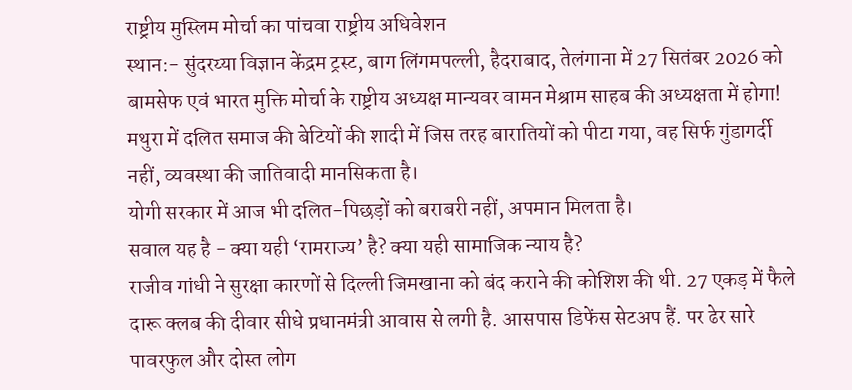राष्ट्रीय मुस्लिम मोर्चा का पांचवा राष्ट्रीय अधिवेशन
स्थान:- सुंदरय्या विज्ञान केंद्रम ट्रस्ट, बाग लिंगमपल्ली, हैदराबाद, तेलंगाना में 27 सितंबर 2026 को बामसेफ एवं भारत मुक्ति मोर्चा के राष्ट्रीय अध्यक्ष मान्यवर वामन मेश्राम साहब की अध्यक्षता में होगा!
मथुरा में दलित समाज की बेटियों की शादी में जिस तरह बारातियों को पीटा गया, वह सिर्फ गुंडागर्दी नहीं, व्यवस्था की जातिवादी मानसिकता है।
योगी सरकार में आज भी दलित-पिछड़ों को बराबरी नहीं, अपमान मिलता है।
सवाल यह है - क्या यही ‘रामराज्य’ है? क्या यही सामाजिक न्याय है?
राजीव गांधी ने सुरक्षा कारणों से दिल्ली जिमखाना को बंद कराने की कोशिश की थी. 27 एकड़ में फैले दारू क्लब की दीवार सीधे प्रधानमंत्री आवास से लगी है. आसपास डिफेंस सेटअप हैं. पर ढेर सारे पावरफुल और दोस्त लोग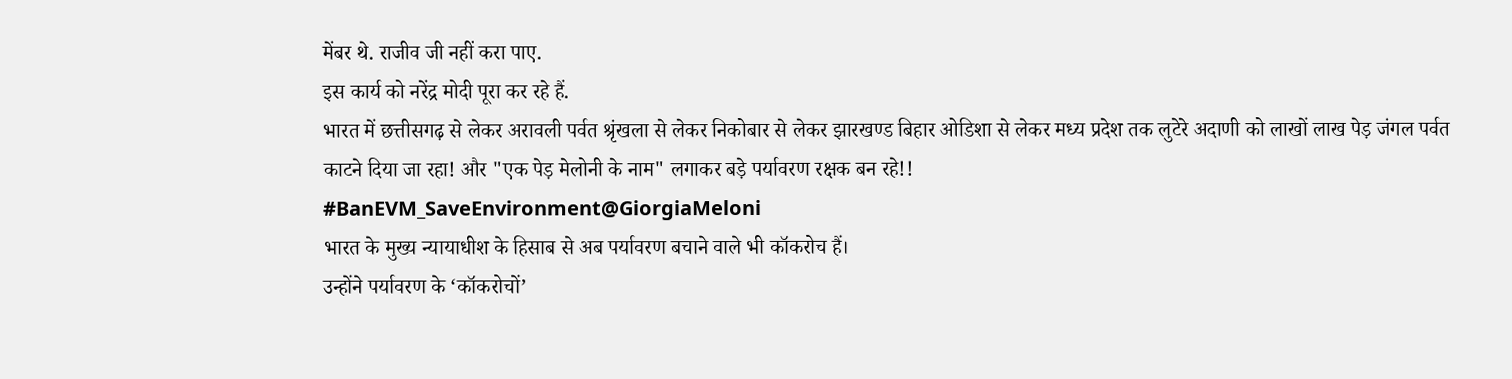मेंबर थे. राजीव जी नहीं करा पाए.
इस कार्य को नरेंद्र मोदी पूरा कर रहे हैं.
भारत में छत्तीसगढ़ से लेकर अरावली पर्वत श्रृंखला से लेकर निकोबार से लेकर झारखण्ड बिहार ओडिशा से लेकर मध्य प्रदेश तक लुटेरे अदाणी को लाखों लाख पेड़ जंगल पर्वत काटने दिया जा रहा! और "एक पेड़ मेलोनी के नाम" लगाकर बड़े पर्यावरण रक्षक बन रहे!!
#BanEVM_SaveEnvironment@GiorgiaMeloni
भारत के मुख्य न्यायाधीश के हिसाब से अब पर्यावरण बचाने वाले भी कॉकरोच हैं।
उन्होंने पर्यावरण के ‘कॉकरोचों’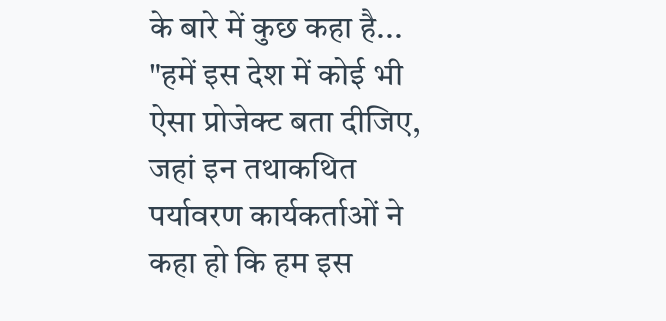के बारे में कुछ कहा है...
"हमें इस देश में कोई भी ऐसा प्रोजेक्ट बता दीजिए, जहां इन तथाकथित पर्यावरण कार्यकर्ताओं ने कहा हो कि हम इस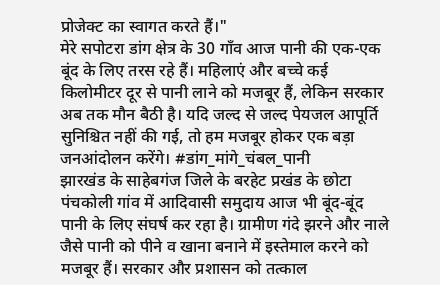प्रोजेक्ट का स्वागत करते हैं।"
मेरे सपोटरा डांग क्षेत्र के 30 गाँव आज पानी की एक-एक बूंद के लिए तरस रहे हैं। महिलाएं और बच्चे कई किलोमीटर दूर से पानी लाने को मजबूर हैं, लेकिन सरकार अब तक मौन बैठी है। यदि जल्द से जल्द पेयजल आपूर्ति सुनिश्चित नहीं की गई, तो हम मजबूर होकर एक बड़ा जनआंदोलन करेंगे। #डांग_मांगे_चंबल_पानी
झारखंड के साहेबगंज जिले के बरहेट प्रखंड के छोटा पंचकोली गांव में आदिवासी समुदाय आज भी बूंद-बूंद पानी के लिए संघर्ष कर रहा है। ग्रामीण गंदे झरने और नाले जैसे पानी को पीने व खाना बनाने में इस्तेमाल करने को मजबूर हैं। सरकार और प्रशासन को तत्काल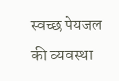स्वच्छ पेयजल की व्यवस्था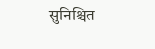सुनिश्चित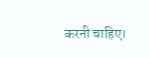करनी चाहिए।